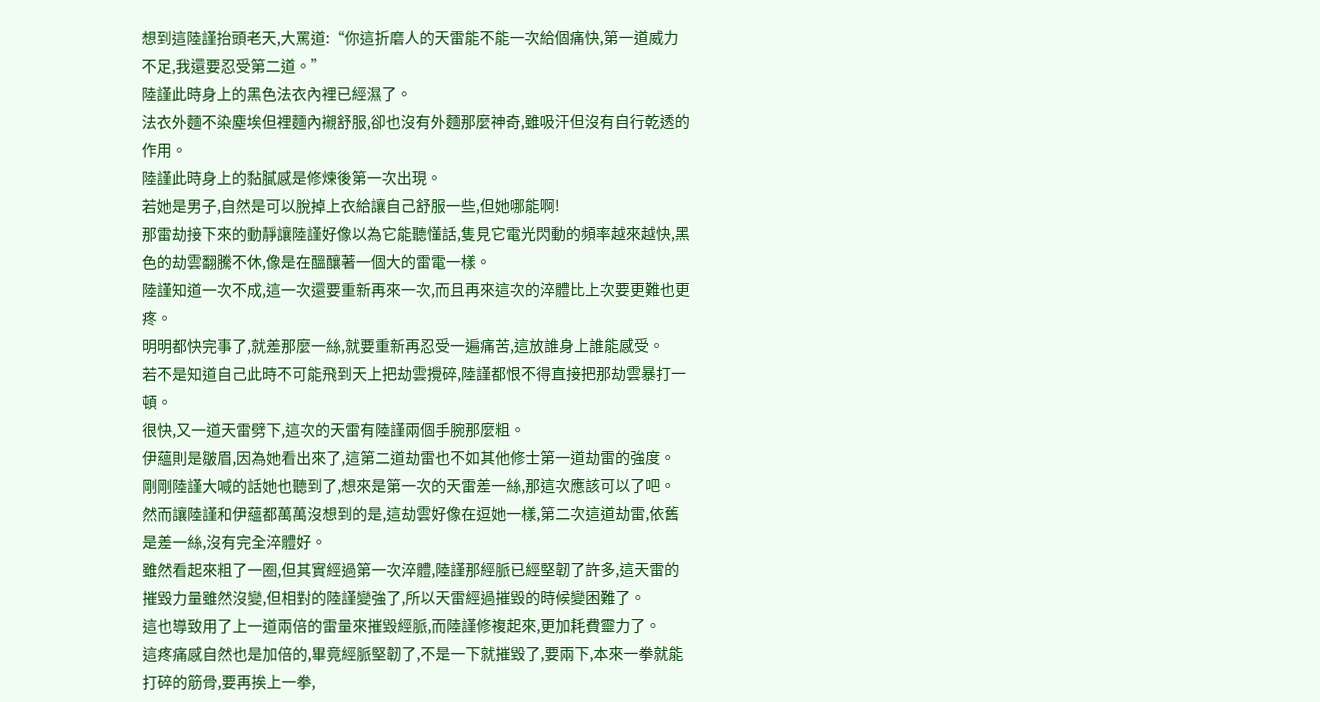想到這陸謹抬頭老天,大罵道:“你這折磨人的天雷能不能一次給個痛快,第一道威力不足,我還要忍受第二道。”
陸謹此時身上的黑色法衣內裡已經濕了。
法衣外麵不染塵埃但裡麵內襯舒服,卻也沒有外麵那麼神奇,雖吸汗但沒有自行乾透的作用。
陸謹此時身上的黏膩感是修煉後第一次出現。
若她是男子,自然是可以脫掉上衣給讓自己舒服一些,但她哪能啊!
那雷劫接下來的動靜讓陸謹好像以為它能聽懂話,隻見它電光閃動的頻率越來越快,黑色的劫雲翻騰不休,像是在醞釀著一個大的雷電一樣。
陸謹知道一次不成,這一次還要重新再來一次,而且再來這次的淬體比上次要更難也更疼。
明明都快完事了,就差那麼一絲,就要重新再忍受一遍痛苦,這放誰身上誰能感受。
若不是知道自己此時不可能飛到天上把劫雲攪碎,陸謹都恨不得直接把那劫雲暴打一頓。
很快,又一道天雷劈下,這次的天雷有陸謹兩個手腕那麼粗。
伊蘊則是皺眉,因為她看出來了,這第二道劫雷也不如其他修士第一道劫雷的強度。
剛剛陸謹大喊的話她也聽到了,想來是第一次的天雷差一絲,那這次應該可以了吧。
然而讓陸謹和伊蘊都萬萬沒想到的是,這劫雲好像在逗她一樣,第二次這道劫雷,依舊是差一絲,沒有完全淬體好。
雖然看起來粗了一圈,但其實經過第一次淬體,陸謹那經脈已經堅韌了許多,這天雷的摧毀力量雖然沒變,但相對的陸謹變強了,所以天雷經過摧毀的時候變困難了。
這也導致用了上一道兩倍的雷量來摧毀經脈,而陸謹修複起來,更加耗費靈力了。
這疼痛感自然也是加倍的,畢竟經脈堅韌了,不是一下就摧毀了,要兩下,本來一拳就能打碎的筋骨,要再挨上一拳,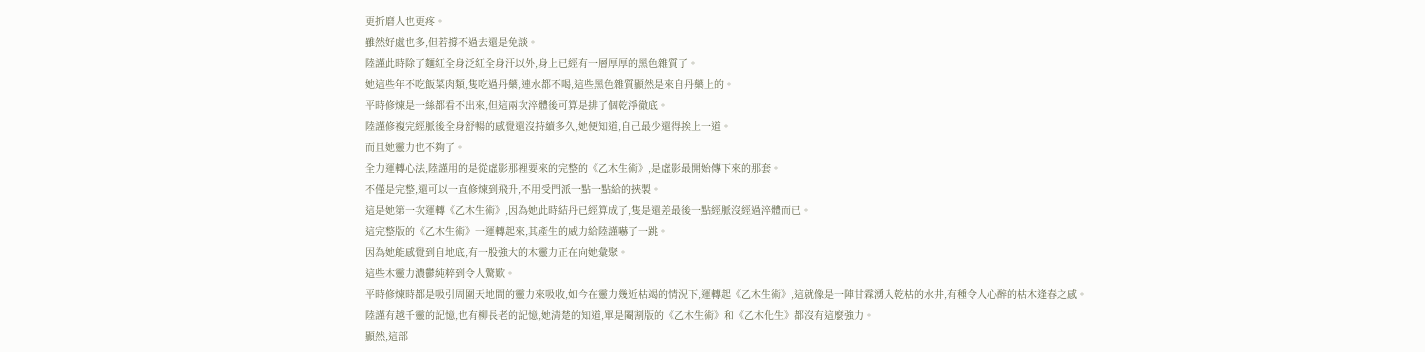更折磨人也更疼。
雖然好處也多,但若撐不過去還是免談。
陸謹此時除了麵紅全身泛紅全身汗以外,身上已經有一層厚厚的黑色雜質了。
她這些年不吃飯菜肉類,隻吃過丹藥,連水都不喝,這些黑色雜質顯然是來自丹藥上的。
平時修煉是一絲都看不出來,但這兩次淬體後可算是排了個乾淨徹底。
陸謹修複完經脈後全身舒暢的感覺還沒持續多久,她便知道,自己最少還得挨上一道。
而且她靈力也不夠了。
全力運轉心法,陸謹用的是從虛影那裡要來的完整的《乙木生術》,是虛影最開始傳下來的那套。
不僅是完整,還可以一直修煉到飛升,不用受門派一點一點給的挾製。
這是她第一次運轉《乙木生術》,因為她此時結丹已經算成了,隻是還差最後一點經脈沒經過淬體而已。
這完整版的《乙木生術》一運轉起來,其產生的威力給陸謹嚇了一跳。
因為她能感覺到自地底,有一股強大的木靈力正在向她彙聚。
這些木靈力濃鬱純粹到令人驚歎。
平時修煉時都是吸引周圍天地間的靈力來吸收,如今在靈力幾近枯竭的情況下,運轉起《乙木生術》,這就像是一陣甘霖湧入乾枯的水井,有種令人心醉的枯木逢春之感。
陸謹有越千靈的記憶,也有柳長老的記憶,她清楚的知道,單是閹割版的《乙木生術》和《乙木化生》都沒有這麼強力。
顯然,這部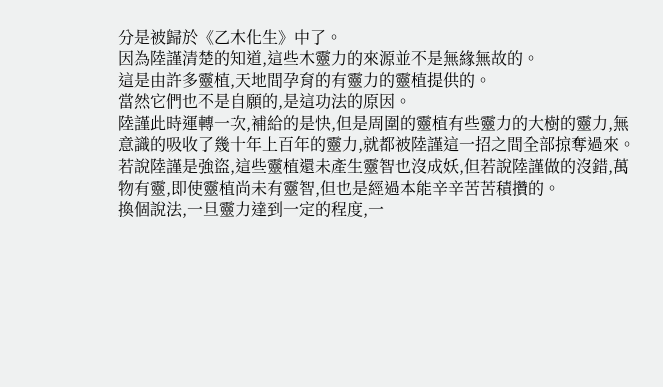分是被歸於《乙木化生》中了。
因為陸謹清楚的知道,這些木靈力的來源並不是無緣無故的。
這是由許多靈植,天地間孕育的有靈力的靈植提供的。
當然它們也不是自願的,是這功法的原因。
陸謹此時運轉一次,補給的是快,但是周圍的靈植有些靈力的大樹的靈力,無意識的吸收了幾十年上百年的靈力,就都被陸謹這一招之間全部掠奪過來。
若說陸謹是強盜,這些靈植還未產生靈智也沒成妖,但若說陸謹做的沒錯,萬物有靈,即使靈植尚未有靈智,但也是經過本能辛辛苦苦積攢的。
換個說法,一旦靈力達到一定的程度,一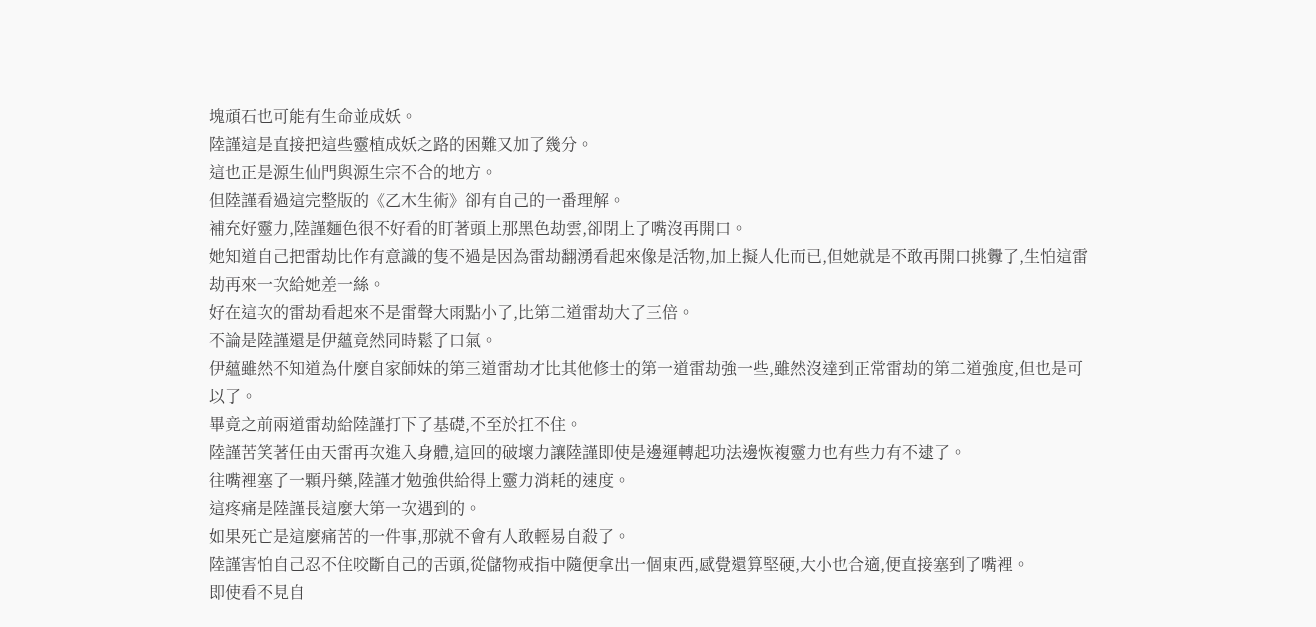塊頑石也可能有生命並成妖。
陸謹這是直接把這些靈植成妖之路的困難又加了幾分。
這也正是源生仙門與源生宗不合的地方。
但陸謹看過這完整版的《乙木生術》卻有自己的一番理解。
補充好靈力,陸謹麵色很不好看的盯著頭上那黑色劫雲,卻閉上了嘴沒再開口。
她知道自己把雷劫比作有意識的隻不過是因為雷劫翻湧看起來像是活物,加上擬人化而已,但她就是不敢再開口挑釁了,生怕這雷劫再來一次給她差一絲。
好在這次的雷劫看起來不是雷聲大雨點小了,比第二道雷劫大了三倍。
不論是陸謹還是伊蘊竟然同時鬆了口氣。
伊蘊雖然不知道為什麼自家師妹的第三道雷劫才比其他修士的第一道雷劫強一些,雖然沒達到正常雷劫的第二道強度,但也是可以了。
畢竟之前兩道雷劫給陸謹打下了基礎,不至於扛不住。
陸謹苦笑著任由天雷再次進入身體,這回的破壞力讓陸謹即使是邊運轉起功法邊恢複靈力也有些力有不逮了。
往嘴裡塞了一顆丹藥,陸謹才勉強供給得上靈力消耗的速度。
這疼痛是陸謹長這麼大第一次遇到的。
如果死亡是這麼痛苦的一件事,那就不會有人敢輕易自殺了。
陸謹害怕自己忍不住咬斷自己的舌頭,從儲物戒指中隨便拿出一個東西,感覺還算堅硬,大小也合適,便直接塞到了嘴裡。
即使看不見自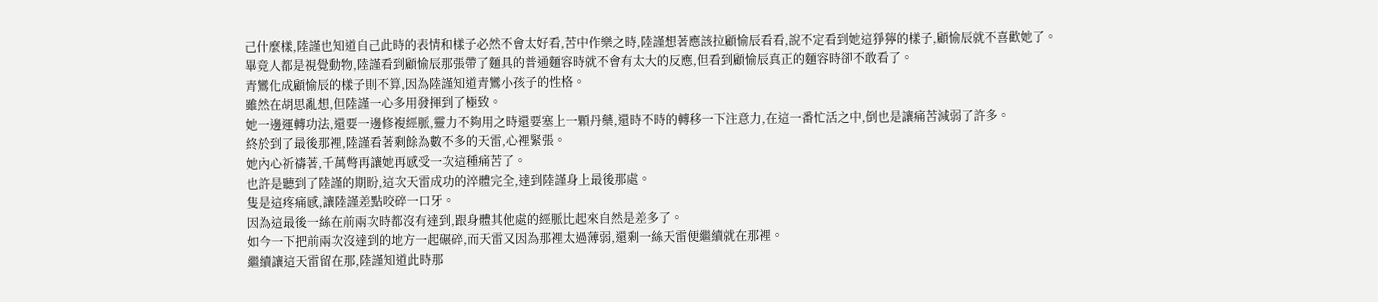己什麼樣,陸謹也知道自己此時的表情和樣子必然不會太好看,苦中作樂之時,陸謹想著應該拉顧愉辰看看,說不定看到她這猙獰的樣子,顧愉辰就不喜歡她了。
畢竟人都是視覺動物,陸謹看到顧愉辰那張帶了麵具的普通麵容時就不會有太大的反應,但看到顧愉辰真正的麵容時卻不敢看了。
青鸞化成顧愉辰的樣子則不算,因為陸謹知道青鸞小孩子的性格。
雖然在胡思亂想,但陸謹一心多用發揮到了極致。
她一邊運轉功法,還要一邊修複經脈,靈力不夠用之時還要塞上一顆丹藥,還時不時的轉移一下注意力,在這一番忙活之中,倒也是讓痛苦減弱了許多。
終於到了最後那裡,陸謹看著剩餘為數不多的天雷,心裡緊張。
她內心祈禱著,千萬彆再讓她再感受一次這種痛苦了。
也許是聽到了陸謹的期盼,這次天雷成功的淬體完全,達到陸謹身上最後那處。
隻是這疼痛感,讓陸謹差點咬碎一口牙。
因為這最後一絲在前兩次時都沒有達到,跟身體其他處的經脈比起來自然是差多了。
如今一下把前兩次沒達到的地方一起碾碎,而天雷又因為那裡太過薄弱,還剩一絲天雷便繼續就在那裡。
繼續讓這天雷留在那,陸謹知道此時那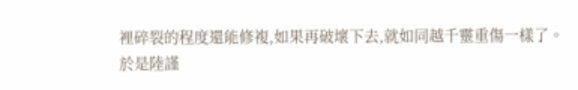裡碎裂的程度還能修複,如果再破壞下去,就如同越千靈重傷一樣了。
於是陸謹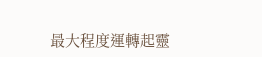最大程度運轉起靈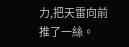力,把天雷向前推了一絲。